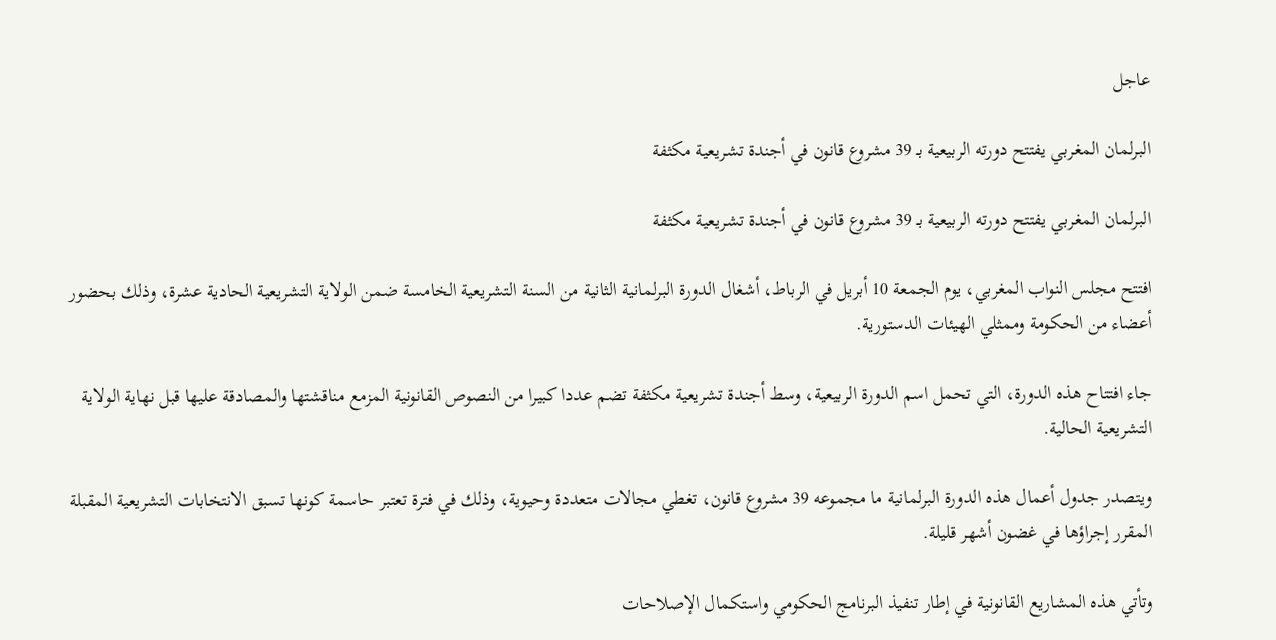عاجل

البرلمان المغربي يفتتح دورته الربيعية بـ 39 مشروع قانون في أجندة تشريعية مكثفة

البرلمان المغربي يفتتح دورته الربيعية بـ 39 مشروع قانون في أجندة تشريعية مكثفة

افتتح مجلس النواب المغربي، يوم الجمعة 10 أبريل في الرباط، أشغال الدورة البرلمانية الثانية من السنة التشريعية الخامسة ضمن الولاية التشريعية الحادية عشرة، وذلك بحضور أعضاء من الحكومة وممثلي الهيئات الدستورية.

جاء افتتاح هذه الدورة، التي تحمل اسم الدورة الربيعية، وسط أجندة تشريعية مكثفة تضم عددا كبيرا من النصوص القانونية المزمع مناقشتها والمصادقة عليها قبل نهاية الولاية التشريعية الحالية.

ويتصدر جدول أعمال هذه الدورة البرلمانية ما مجموعه 39 مشروع قانون، تغطي مجالات متعددة وحيوية، وذلك في فترة تعتبر حاسمة كونها تسبق الانتخابات التشريعية المقبلة المقرر إجراؤها في غضون أشهر قليلة.

وتأتي هذه المشاريع القانونية في إطار تنفيذ البرنامج الحكومي واستكمال الإصلاحات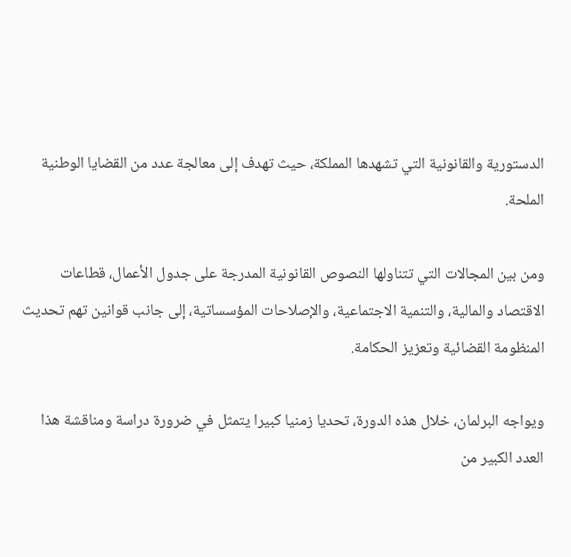الدستورية والقانونية التي تشهدها المملكة، حيث تهدف إلى معالجة عدد من القضايا الوطنية الملحة.

ومن بين المجالات التي تتناولها النصوص القانونية المدرجة على جدول الأعمال، قطاعات الاقتصاد والمالية، والتنمية الاجتماعية، والإصلاحات المؤسساتية، إلى جانب قوانين تهم تحديث المنظومة القضائية وتعزيز الحكامة.

ويواجه البرلمان، خلال هذه الدورة، تحديا زمنيا كبيرا يتمثل في ضرورة دراسة ومناقشة هذا العدد الكبير من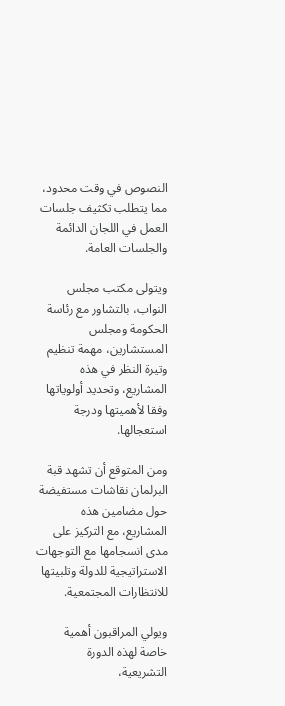النصوص في وقت محدود، مما يتطلب تكثيف جلسات العمل في اللجان الدائمة والجلسات العامة.

ويتولى مكتب مجلس النواب، بالتشاور مع رئاسة الحكومة ومجلس المستشارين، مهمة تنظيم وتيرة النظر في هذه المشاريع، وتحديد أولوياتها وفقا لأهميتها ودرجة استعجالها.

ومن المتوقع أن تشهد قبة البرلمان نقاشات مستفيضة حول مضامين هذه المشاريع، مع التركيز على مدى انسجامها مع التوجهات الاستراتيجية للدولة وتلبيتها للانتظارات المجتمعية.

ويولي المراقبون أهمية خاصة لهذه الدورة التشريعية،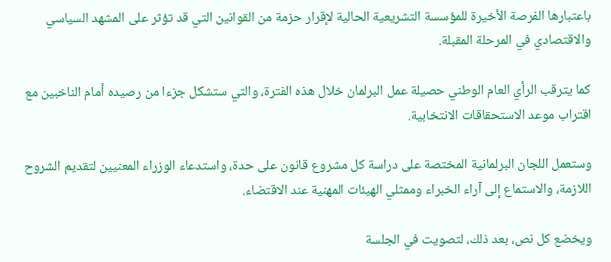باعتبارها الفرصة الأخيرة للمؤسسة التشريعية الحالية لإقرار حزمة من القوانين التي قد تؤثر على المشهد السياسي والاقتصادي في المرحلة المقبلة.

كما يترقب الرأي العام الوطني حصيلة عمل البرلمان خلال هذه الفترة، والتي ستشكل جزءا من رصيده أمام الناخبين مع اقتراب موعد الاستحقاقات الانتخابية.

وستعمل اللجان البرلمانية المختصة على دراسة كل مشروع قانون على حدة، واستدعاء الوزراء المعنيين لتقديم الشروح اللازمة، والاستماع إلى آراء الخبراء وممثلي الهيئات المهنية عند الاقتضاء.

ويخضع كل نص، بعد ذلك، لتصويت في الجلسة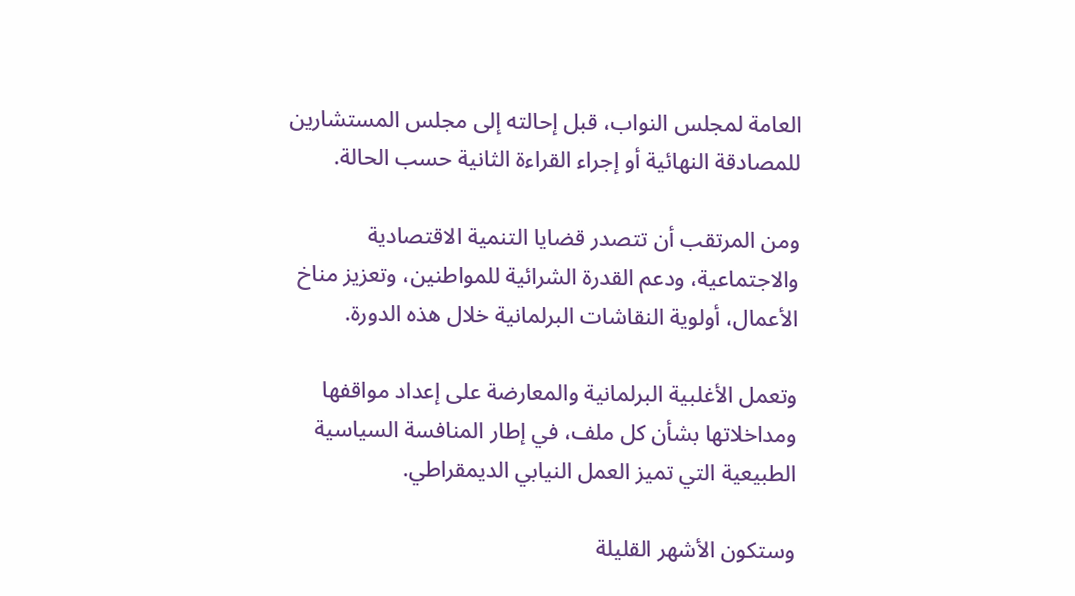العامة لمجلس النواب، قبل إحالته إلى مجلس المستشارين للمصادقة النهائية أو إجراء القراءة الثانية حسب الحالة.

ومن المرتقب أن تتصدر قضايا التنمية الاقتصادية والاجتماعية، ودعم القدرة الشرائية للمواطنين، وتعزيز مناخ الأعمال، أولوية النقاشات البرلمانية خلال هذه الدورة.

وتعمل الأغلبية البرلمانية والمعارضة على إعداد مواقفها ومداخلاتها بشأن كل ملف، في إطار المنافسة السياسية الطبيعية التي تميز العمل النيابي الديمقراطي.

وستكون الأشهر القليلة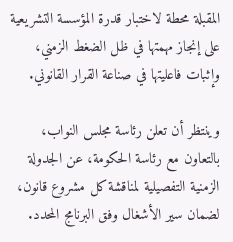المقبلة محطة لاختبار قدرة المؤسسة التشريعية على إنجاز مهمتها في ظل الضغط الزمني، وإثبات فاعليتها في صناعة القرار القانوني.

وينتظر أن تعلن رئاسة مجلس النواب، بالتعاون مع رئاسة الحكومة، عن الجدولة الزمنية التفصيلية لمناقشة كل مشروع قانون، لضمان سير الأشغال وفق البرنامج المحدد.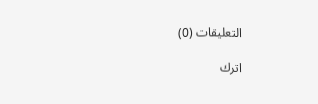التعليقات (0)

اترك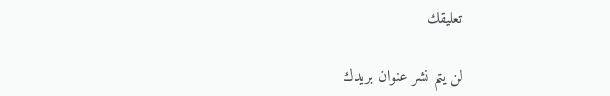تعليقك

لن يتم نشر عنوان بريدك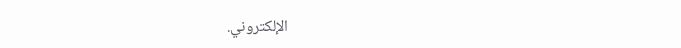الإلكتروني.